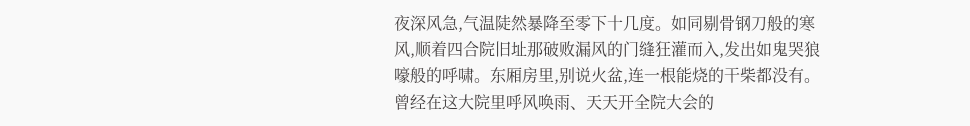夜深风急,气温陡然暴降至零下十几度。如同剔骨钢刀般的寒风,顺着四合院旧址那破败漏风的门缝狂灌而入,发出如鬼哭狼嚎般的呼啸。东厢房里,别说火盆,连一根能烧的干柴都没有。曾经在这大院里呼风唤雨、天天开全院大会的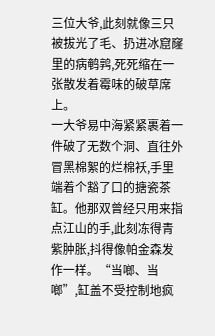三位大爷,此刻就像三只被拔光了毛、扔进冰窟窿里的病鹌鹑,死死缩在一张散发着霉味的破草席上。
一大爷易中海紧紧裹着一件破了无数个洞、直往外冒黑棉絮的烂棉袄,手里端着个豁了口的搪瓷茶缸。他那双曾经只用来指点江山的手,此刻冻得青紫肿胀,抖得像帕金森发作一样。“当啷、当啷”,缸盖不受控制地疯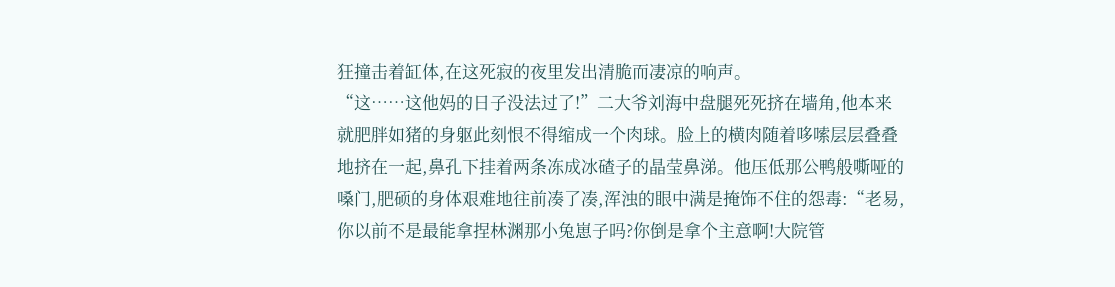狂撞击着缸体,在这死寂的夜里发出清脆而凄凉的响声。
“这……这他妈的日子没法过了!”二大爷刘海中盘腿死死挤在墙角,他本来就肥胖如猪的身躯此刻恨不得缩成一个肉球。脸上的横肉随着哆嗦层层叠叠地挤在一起,鼻孔下挂着两条冻成冰碴子的晶莹鼻涕。他压低那公鸭般嘶哑的嗓门,肥硕的身体艰难地往前凑了凑,浑浊的眼中满是掩饰不住的怨毒:“老易,你以前不是最能拿捏林渊那小兔崽子吗?你倒是拿个主意啊!大院管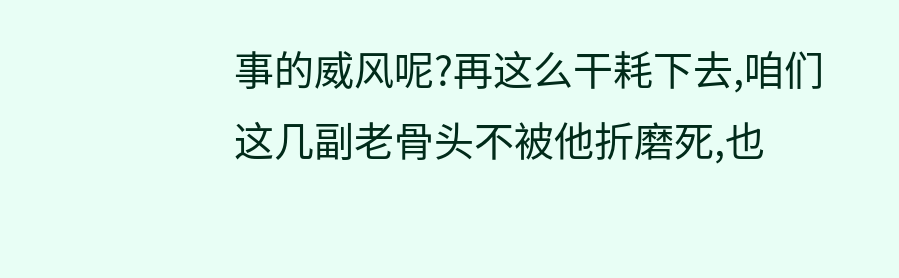事的威风呢?再这么干耗下去,咱们这几副老骨头不被他折磨死,也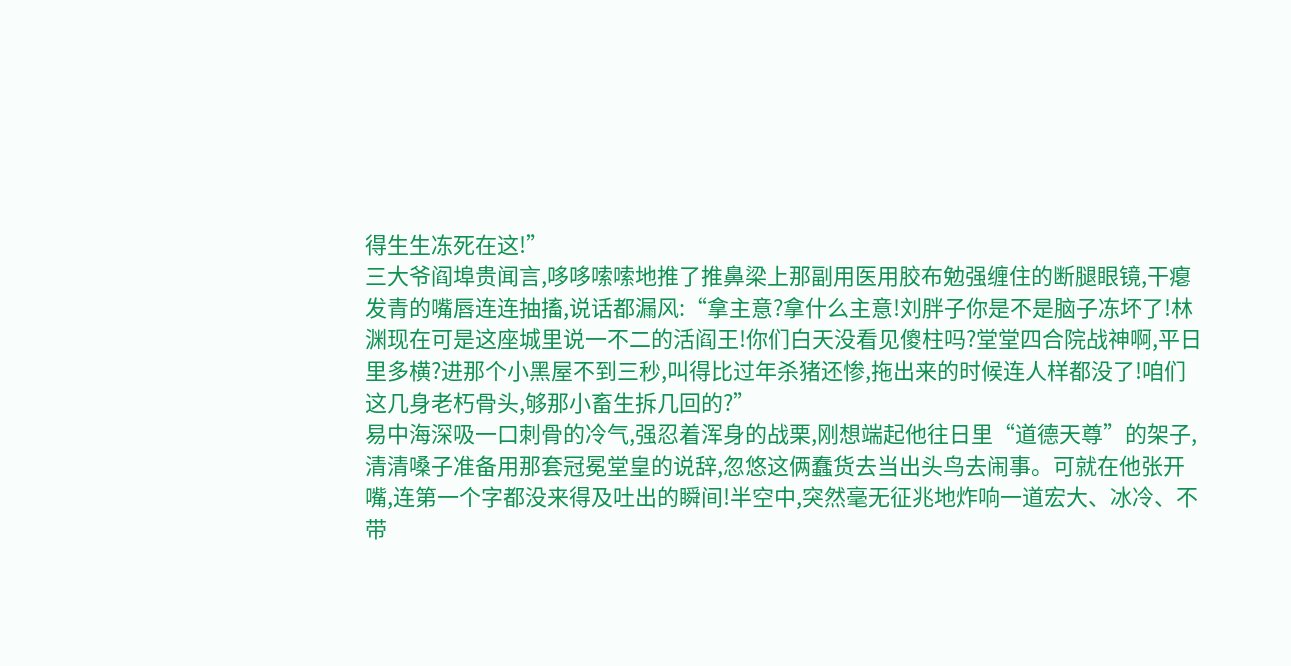得生生冻死在这!”
三大爷阎埠贵闻言,哆哆嗦嗦地推了推鼻梁上那副用医用胶布勉强缠住的断腿眼镜,干瘪发青的嘴唇连连抽搐,说话都漏风:“拿主意?拿什么主意!刘胖子你是不是脑子冻坏了!林渊现在可是这座城里说一不二的活阎王!你们白天没看见傻柱吗?堂堂四合院战神啊,平日里多横?进那个小黑屋不到三秒,叫得比过年杀猪还惨,拖出来的时候连人样都没了!咱们这几身老朽骨头,够那小畜生拆几回的?”
易中海深吸一口刺骨的冷气,强忍着浑身的战栗,刚想端起他往日里“道德天尊”的架子,清清嗓子准备用那套冠冕堂皇的说辞,忽悠这俩蠢货去当出头鸟去闹事。可就在他张开嘴,连第一个字都没来得及吐出的瞬间!半空中,突然毫无征兆地炸响一道宏大、冰冷、不带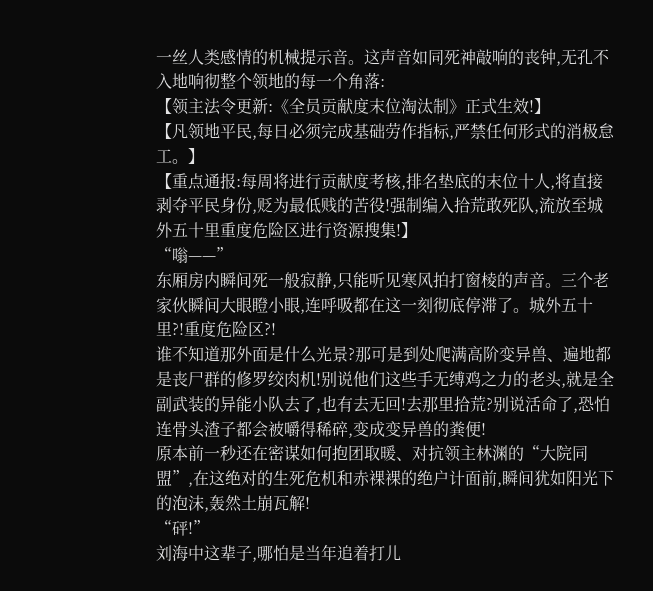一丝人类感情的机械提示音。这声音如同死神敲响的丧钟,无孔不入地响彻整个领地的每一个角落:
【领主法令更新:《全员贡献度末位淘汰制》正式生效!】
【凡领地平民,每日必须完成基础劳作指标,严禁任何形式的消极怠工。】
【重点通报:每周将进行贡献度考核,排名垫底的末位十人,将直接剥夺平民身份,贬为最低贱的苦役!强制编入拾荒敢死队,流放至城外五十里重度危险区进行资源搜集!】
“嗡——”
东厢房内瞬间死一般寂静,只能听见寒风拍打窗棱的声音。三个老家伙瞬间大眼瞪小眼,连呼吸都在这一刻彻底停滞了。城外五十里?!重度危险区?!
谁不知道那外面是什么光景?那可是到处爬满高阶变异兽、遍地都是丧尸群的修罗绞肉机!别说他们这些手无缚鸡之力的老头,就是全副武装的异能小队去了,也有去无回!去那里拾荒?别说活命了,恐怕连骨头渣子都会被嚼得稀碎,变成变异兽的粪便!
原本前一秒还在密谋如何抱团取暖、对抗领主林渊的“大院同盟”,在这绝对的生死危机和赤裸裸的绝户计面前,瞬间犹如阳光下的泡沫,轰然土崩瓦解!
“砰!”
刘海中这辈子,哪怕是当年追着打儿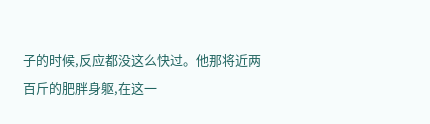子的时候,反应都没这么快过。他那将近两百斤的肥胖身躯,在这一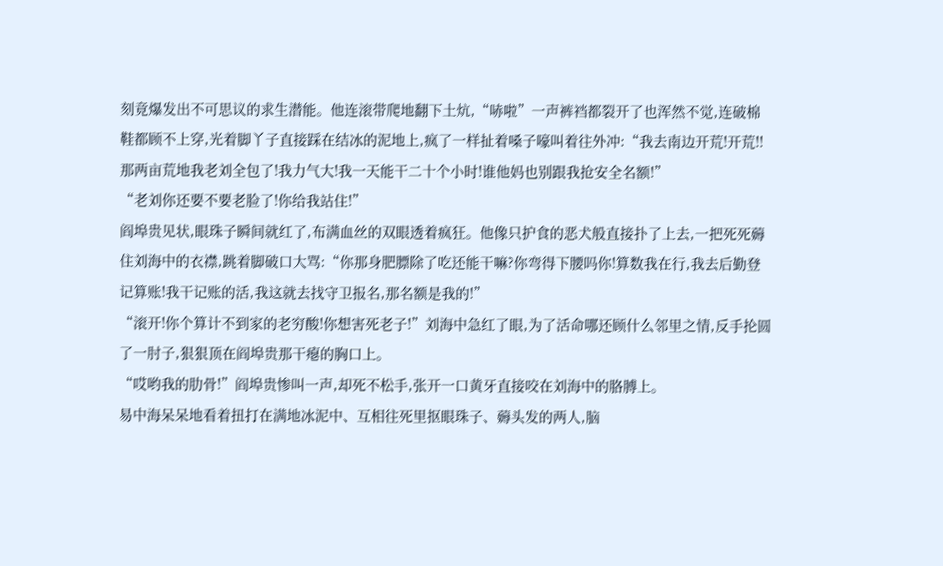刻竟爆发出不可思议的求生潜能。他连滚带爬地翻下土炕,“哧啦”一声裤裆都裂开了也浑然不觉,连破棉鞋都顾不上穿,光着脚丫子直接踩在结冰的泥地上,疯了一样扯着嗓子嚎叫着往外冲:“我去南边开荒!开荒!!那两亩荒地我老刘全包了!我力气大!我一天能干二十个小时!谁他妈也别跟我抢安全名额!”
“老刘你还要不要老脸了!你给我站住!”
阎埠贵见状,眼珠子瞬间就红了,布满血丝的双眼透着疯狂。他像只护食的恶犬般直接扑了上去,一把死死薅住刘海中的衣襟,跳着脚破口大骂:“你那身肥膘除了吃还能干嘛?你弯得下腰吗你!算数我在行,我去后勤登记算账!我干记账的活,我这就去找守卫报名,那名额是我的!”
“滚开!你个算计不到家的老穷酸!你想害死老子!”刘海中急红了眼,为了活命哪还顾什么邻里之情,反手抡圆了一肘子,狠狠顶在阎埠贵那干瘪的胸口上。
“哎哟我的肋骨!”阎埠贵惨叫一声,却死不松手,张开一口黄牙直接咬在刘海中的胳膊上。
易中海呆呆地看着扭打在满地冰泥中、互相往死里抠眼珠子、薅头发的两人,脑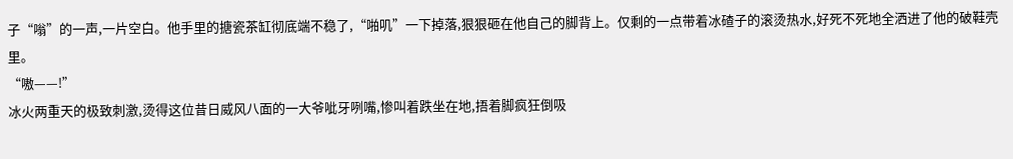子“嗡”的一声,一片空白。他手里的搪瓷茶缸彻底端不稳了,“啪叽”一下掉落,狠狠砸在他自己的脚背上。仅剩的一点带着冰碴子的滚烫热水,好死不死地全洒进了他的破鞋壳里。
“嗷——!”
冰火两重天的极致刺激,烫得这位昔日威风八面的一大爷呲牙咧嘴,惨叫着跌坐在地,捂着脚疯狂倒吸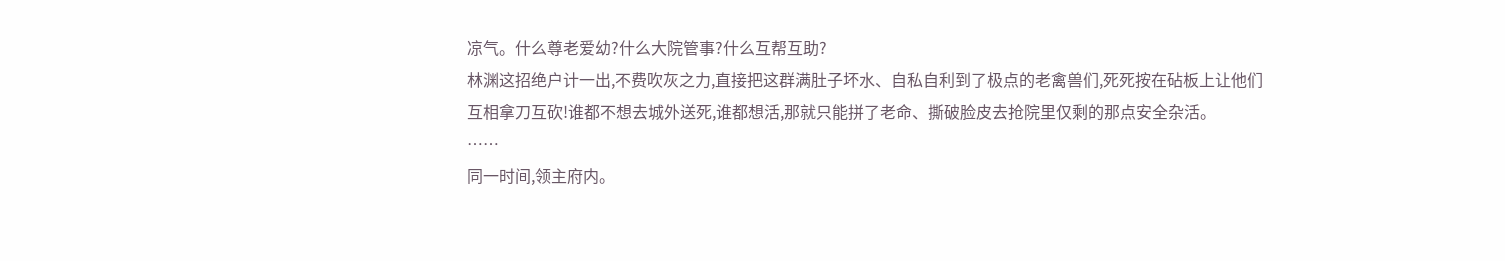凉气。什么尊老爱幼?什么大院管事?什么互帮互助?
林渊这招绝户计一出,不费吹灰之力,直接把这群满肚子坏水、自私自利到了极点的老禽兽们,死死按在砧板上让他们互相拿刀互砍!谁都不想去城外送死,谁都想活,那就只能拼了老命、撕破脸皮去抢院里仅剩的那点安全杂活。
……
同一时间,领主府内。